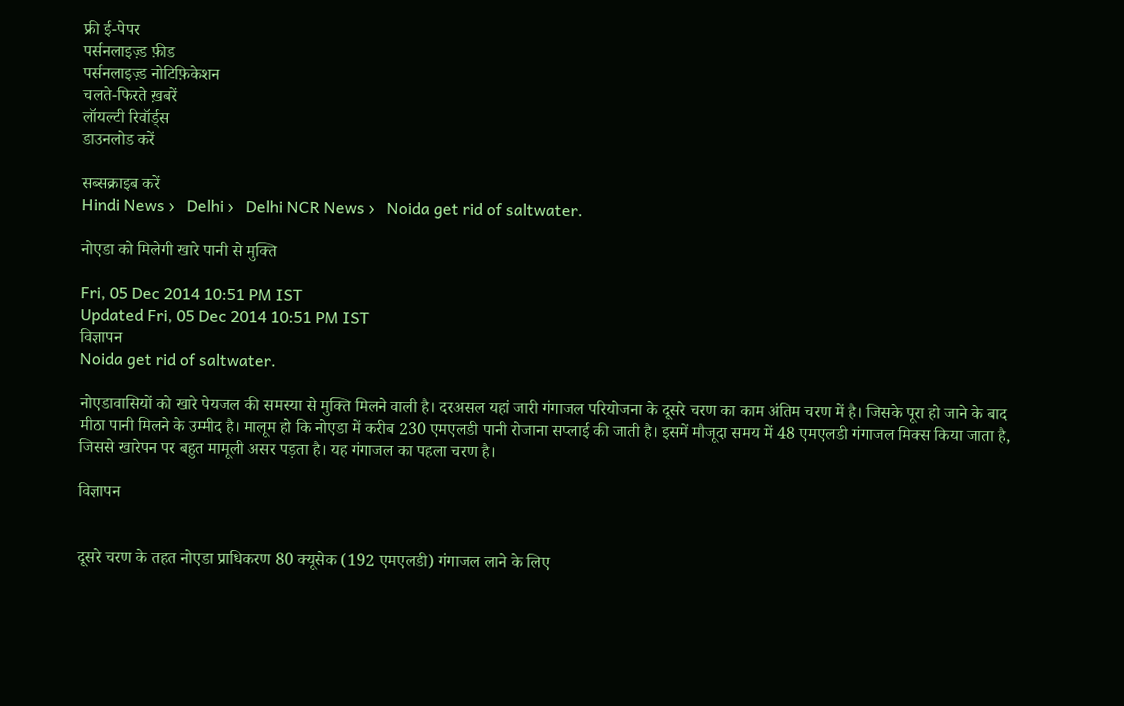फ्री ई-पेपर
पर्सनलाइज़्ड फ़ीड
पर्सनलाइज़्ड नोटिफ़िकेशन
चलते-फिरते ख़बरें
लॉयल्टी रिवॉर्ड्स
डाउनलोड करें

सब्सक्राइब करें
Hindi News ›   Delhi ›   Delhi NCR News ›   Noida get rid of saltwater.

नोएडा को मिलेगी खारे पानी से मुक्ति

Fri, 05 Dec 2014 10:51 PM IST
Updated Fri, 05 Dec 2014 10:51 PM IST
विज्ञापन
Noida get rid of saltwater.

नोएडावासियों को खारे पेयजल की समस्या से मुक्ति मिलने वाली है। दरअसल यहां जारी गंगाजल परियोजना के दूसरे चरण का काम अंतिम चरण में है। जिसके पूरा हो जाने के बाद मीठा पानी मिलने के उम्मीद है। मालूम हो कि नोएडा में करीब 230 एमएलडी पानी रोजाना सप्लाई की जाती है। इसमें मौजूदा समय में 48 एमएलडी गंगाजल मिक्स किया जाता है, जिससे खारेपन पर बहुत मामूली असर पड़ता है। यह गंगाजल का पहला चरण है।

विज्ञापन


दूसरे चरण के तहत नोएडा प्राधिकरण 80 क्यूसेक (192 एमएलडी) गंगाजल लाने के लिए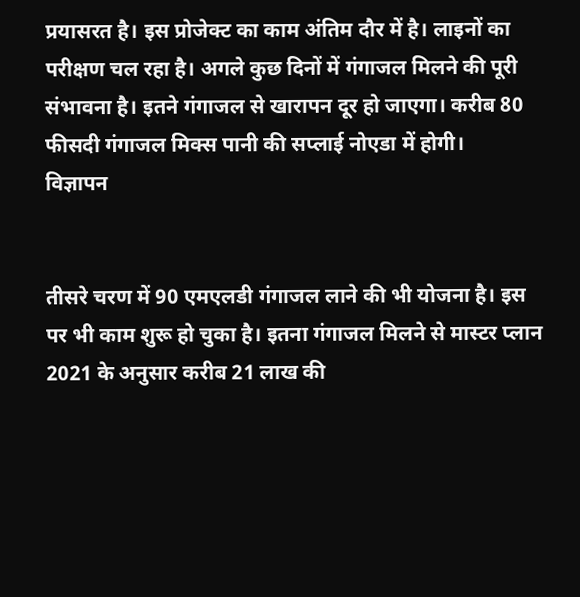प्रयासरत है। इस प्रोजेक्ट का काम अंतिम दौर में है। लाइनों का परीक्षण चल रहा है। अगले कुछ दिनों में गंगाजल मिलने की पूरी संभावना है। इतने गंगाजल से खारापन दूर हो जाएगा। करीब 80 फीसदी गंगाजल मिक्स पानी की सप्लाई नोएडा में होगी।
विज्ञापन


तीसरे चरण में 90 एमएलडी गंगाजल लाने की भी योजना है। इस पर भी काम शुरू हो चुका है। इतना गंगाजल मिलने से मास्टर प्लान 2021 के अनुसार करीब 21 लाख की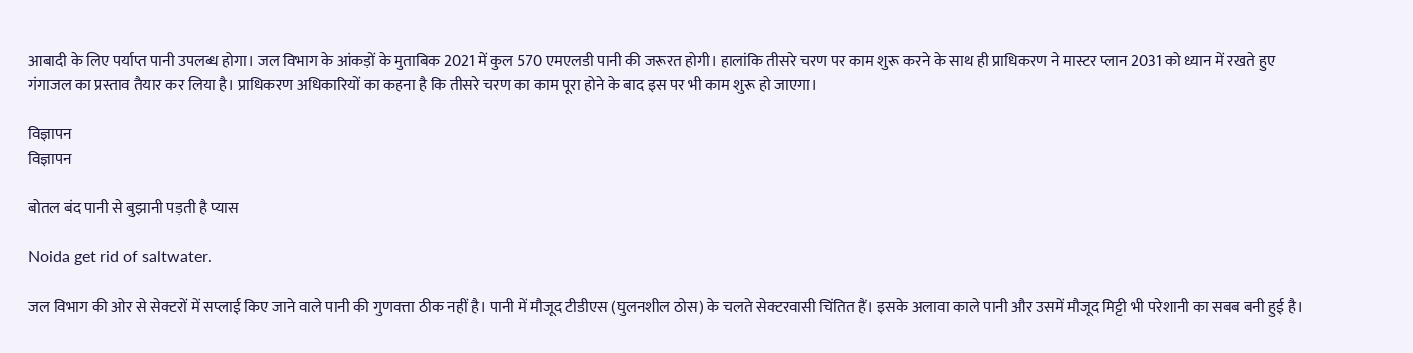आबादी के लिए पर्याप्त पानी उपलब्ध होगा। जल विभाग के आंकड़ों के मुताबिक 2021 में कुल 570 एमएलडी पानी की जरूरत होगी। हालांकि तीसरे चरण पर काम शुरू करने के साथ ही प्राधिकरण ने मास्टर प्लान 2031 को ध्यान में रखते हुए गंगाजल का प्रस्ताव तैयार कर लिया है। प्राधिकरण अधिकारियों का कहना है कि तीसरे चरण का काम पूरा होने के बाद इस पर भी काम शुरू हो जाएगा।

विज्ञापन
विज्ञापन

बोतल बंद पानी से बुझानी पड़ती है प्यास

Noida get rid of saltwater.

जल विभाग की ओर से सेक्टरों में सप्लाई किए जाने वाले पानी की गुणवत्ता ठीक नहीं है। पानी में मौजूद टीडीएस (घुलनशील ठोस) के चलते सेक्टरवासी चिंतित हैं। इसके अलावा काले पानी और उसमें मौजूद मिट्टी भी परेशानी का सबब बनी हुई है।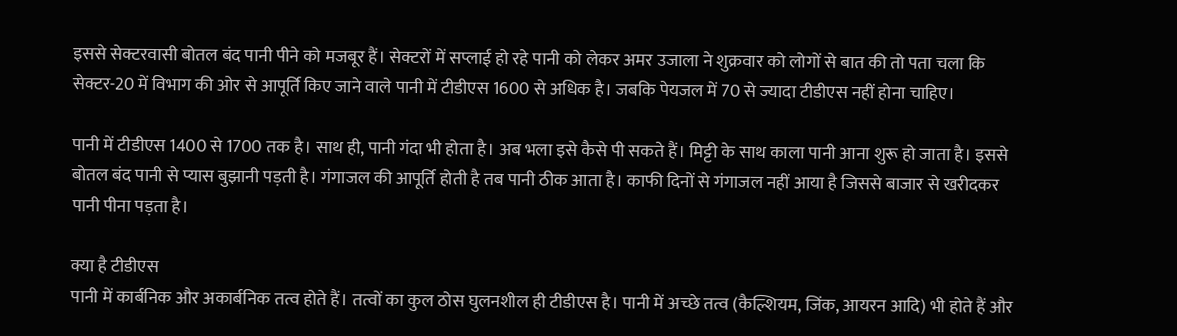इससे सेक्टरवासी बोतल बंद पानी पीने को मजबूर हैं। सेक्टरों में सप्लाई हो रहे पानी को लेकर अमर उजाला ने शुक्रवार को लोगों से बात की तो पता चला कि सेक्टर-20 में विभाग की ओर से आपूर्ति किए जाने वाले पानी में टीडीएस 1600 से अधिक है। जबकि पेयजल में 70 से ज्यादा टीडीएस नहीं होना चाहिए।

पानी में टीडीएस 1400 से 1700 तक है। साथ ही, पानी गंदा भी होता है। अब भला इसे कैसे पी सकते हैं। मिट्टी के साथ काला पानी आना शुरू हो जाता है। इससे बोतल बंद पानी से प्यास बुझानी पड़ती है। गंगाजल की आपूर्ति होती है तब पानी ठीक आता है। काफी दिनों से गंगाजल नहीं आया है जिससे बाजार से खरीदकर पानी पीना पड़ता है।

क्या है टीडीएस
पानी में कार्बनिक और अकार्बनिक तत्व होते हैं। तत्वों का कुल ठोस घुलनशील ही टीडीएस है। पानी में अच्छे तत्व (कैल्शियम, जिंक, आयरन आदि) भी होते हैं और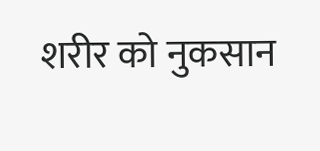शरीर को नुकसान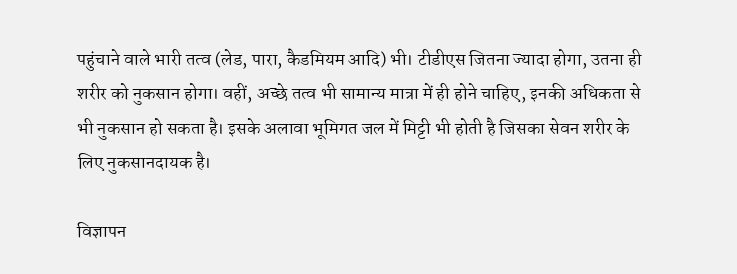पहुंचाने वाले भारी तत्व (लेड, पारा, कैडमियम आदि) भी। टीडीएस जितना ज्यादा होगा, उतना ही शरीर को नुकसान होगा। वहीं, अच्छे तत्व भी सामान्य मात्रा में ही होने चाहिए, इनकी अधिकता से भी नुकसान हो सकता है। इसके अलावा भूमिगत जल में मिट्टी भी होती है जिसका सेवन शरीर के लिए नुकसानदायक है।

विज्ञापन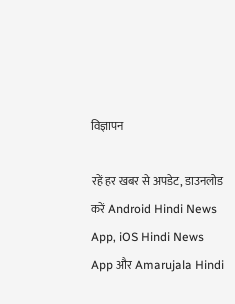विज्ञापन

रहें हर खबर से अपडेट, डाउनलोड करें Android Hindi News App, iOS Hindi News App और Amarujala Hindi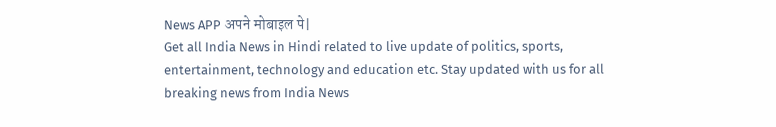News APP अपने मोबाइल पे|
Get all India News in Hindi related to live update of politics, sports, entertainment, technology and education etc. Stay updated with us for all breaking news from India News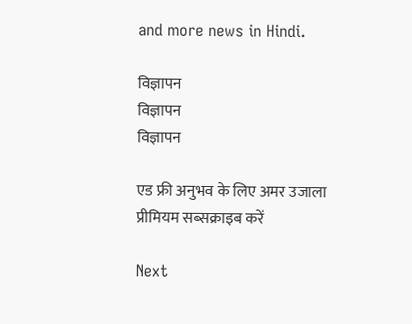and more news in Hindi.

विज्ञापन
विज्ञापन
विज्ञापन

एड फ्री अनुभव के लिए अमर उजाला प्रीमियम सब्सक्राइब करें

Next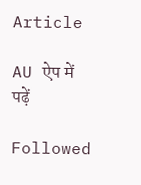Article

AU ऐप में पढ़ें

Followed